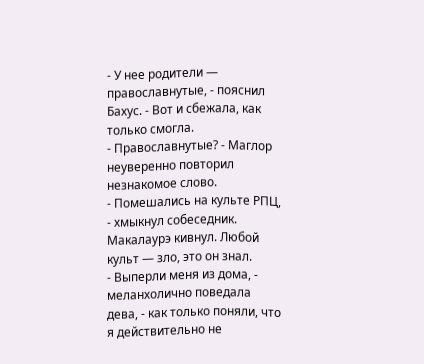- У нее родители — православнутые, - пояснил Бахус. - Вот и сбежала, как только смогла.
- Православнутые? - Маглор неуверенно повторил незнакомое слово.
- Помешались на культе РПЦ, - хмыкнул собеседник.
Макалаурэ кивнул. Любой культ — зло, это он знал.
- Выперли меня из дома, - меланхолично поведала дева, - как только поняли, что я действительно не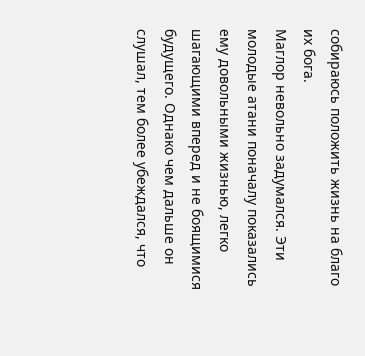собираюсь положить жизнь на благо их бога.
Маглор невольно задумался. Эти молодые атани поначалу показались ему довольными жизнью, легко шагающими вперед и не боящимися будущего. Однако чем дальше он слушал, тем более убеждался, что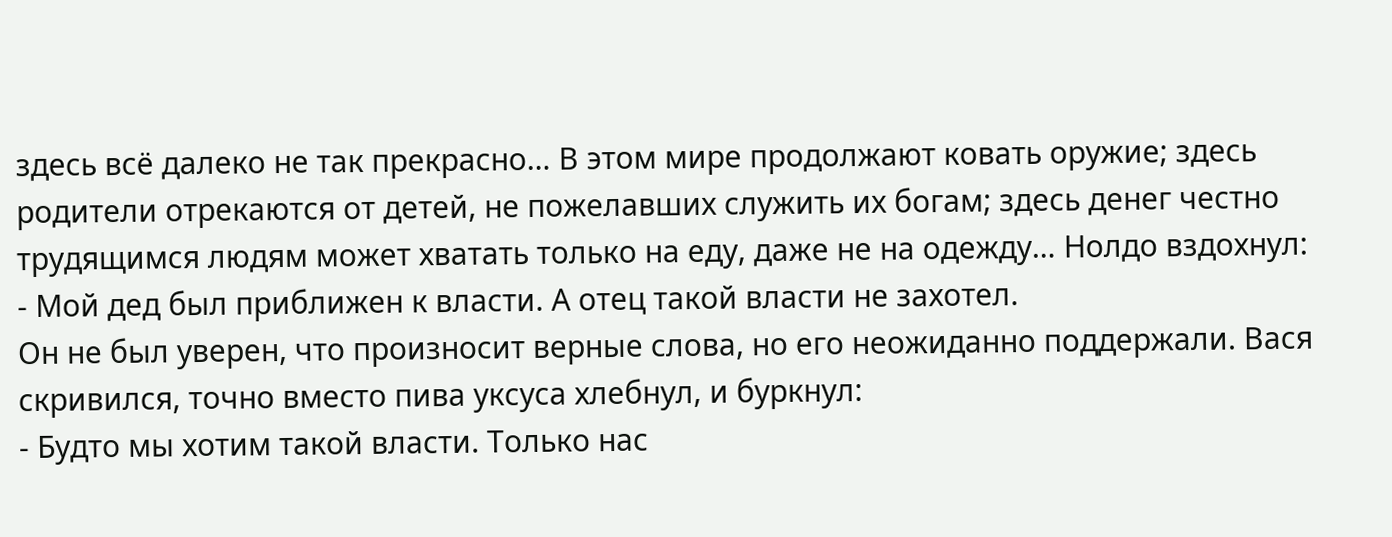здесь всё далеко не так прекрасно… В этом мире продолжают ковать оружие; здесь родители отрекаются от детей, не пожелавших служить их богам; здесь денег честно трудящимся людям может хватать только на еду, даже не на одежду… Нолдо вздохнул:
- Мой дед был приближен к власти. А отец такой власти не захотел.
Он не был уверен, что произносит верные слова, но его неожиданно поддержали. Вася скривился, точно вместо пива уксуса хлебнул, и буркнул:
- Будто мы хотим такой власти. Только нас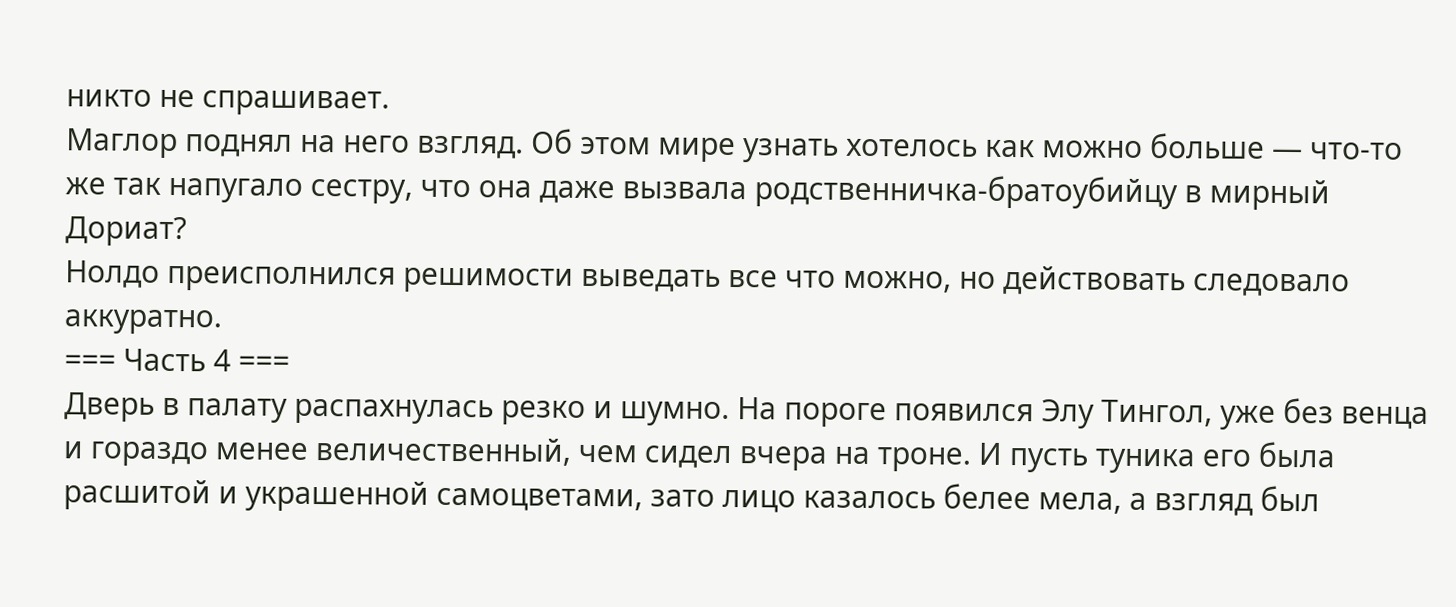никто не спрашивает.
Маглор поднял на него взгляд. Об этом мире узнать хотелось как можно больше — что-то же так напугало сестру, что она даже вызвала родственничка-братоубийцу в мирный Дориат?
Нолдо преисполнился решимости выведать все что можно, но действовать следовало аккуратно.
=== Часть 4 ===
Дверь в палату распахнулась резко и шумно. На пороге появился Элу Тингол, уже без венца и гораздо менее величественный, чем сидел вчера на троне. И пусть туника его была расшитой и украшенной самоцветами, зато лицо казалось белее мела, а взгляд был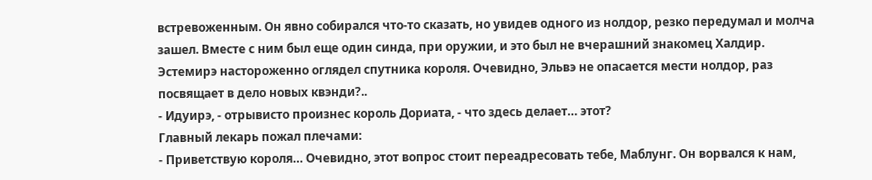встревоженным. Он явно собирался что-то сказать, но увидев одного из нолдор, резко передумал и молча зашел. Вместе с ним был еще один синда, при оружии, и это был не вчерашний знакомец Халдир.
Эстемирэ настороженно оглядел спутника короля. Очевидно, Эльвэ не опасается мести нолдор, раз посвящает в дело новых квэнди?..
- Идуирэ, - отрывисто произнес король Дориата, - что здесь делает… этот?
Главный лекарь пожал плечами:
- Приветствую короля… Очевидно, этот вопрос стоит переадресовать тебе, Маблунг. Он ворвался к нам,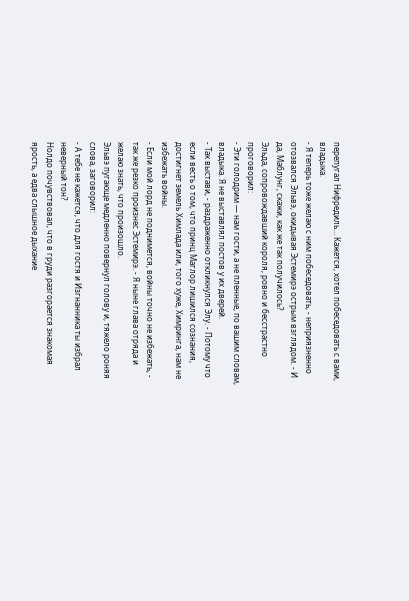перепугал Нифредиль… Кажется, хотел побеседовать с вами, владыка.
- Я теперь тоже желаю с ним побеседовать, - неприязненно отозвался Эльвэ, окидывая Эстемирэ острым взглядом. - И да, Маблунг, скажи, как же так получилось?
Эльда, сопровождавший короля, ровно и бесстрастно проговорил:
- Эти голодрим — нам гости, а не пленные, по вашим словам, владыка. Я не выставлял постов у их дверей.
- Так выстави, - раздраженно откликнулся Элу. - Потому что если весть о том, что принц Маглор лишился сознания, достигнет земель Химлада или, того хуже, Химринга, нам не избежать войны.
- Если мой лорд не поднимется, войны точно не избежать, - так же резко произнес Эстемирэ. - Я ныне глава отряда и желаю знать, что произошло.
Эльвэ пугающе медленно повернул голову и, тяжело роняя слова, заговорил:
- А тебе не кажется, что для гостя и Изгнанника ты избрал неверный тон?
Нолдо почувствовал, что в груди разгорается знакомая ярость, а едва слышное дыхание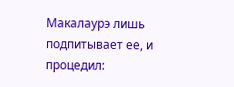Макалаурэ лишь подпитывает ее, и процедил: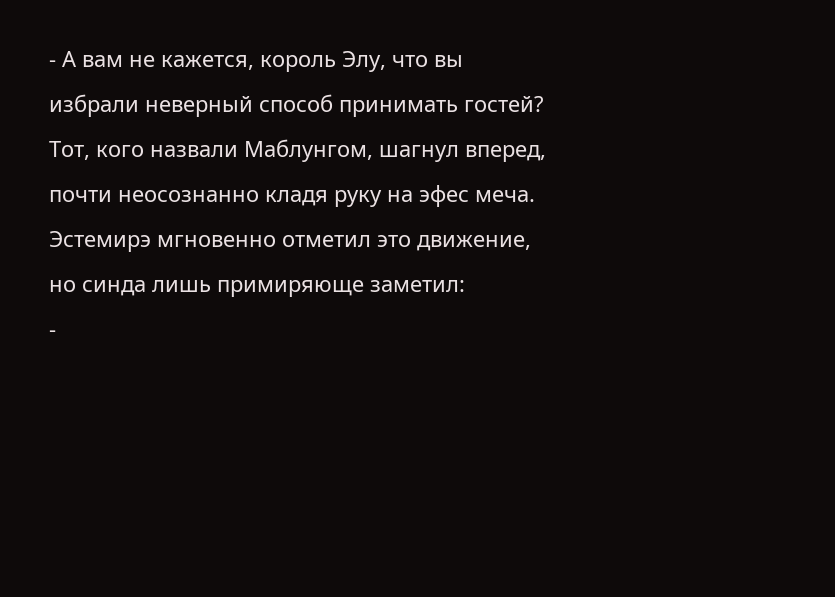- А вам не кажется, король Элу, что вы избрали неверный способ принимать гостей?
Тот, кого назвали Маблунгом, шагнул вперед, почти неосознанно кладя руку на эфес меча. Эстемирэ мгновенно отметил это движение, но синда лишь примиряюще заметил:
-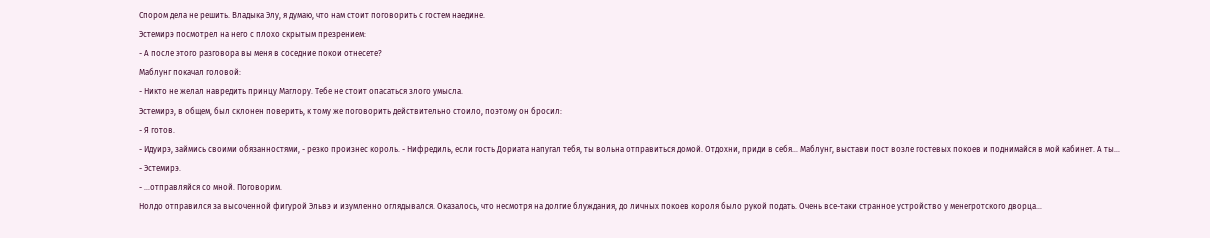Спором дела не решить. Владыка Элу, я думаю, что нам стоит поговорить с гостем наедине.
Эстемирэ посмотрел на него с плохо скрытым презрением:
- А после этого разговора вы меня в соседние покои отнесете?
Маблунг покачал головой:
- Никто не желал навредить принцу Маглору. Тебе не стоит опасаться злого умысла.
Эстемирэ, в общем, был склонен поверить, к тому же поговорить действительно стоило, поэтому он бросил:
- Я готов.
- Идуирэ, займись своими обязанностями, - резко произнес король. - Нифредиль, если гость Дориата напугал тебя, ты вольна отправиться домой. Отдохни, приди в себя… Маблунг, выстави пост возле гостевых покоев и поднимайся в мой кабинет. А ты…
- Эстемирэ.
- …отправляйся со мной. Поговорим.
Нолдо отправился за высоченной фигурой Эльвэ и изумленно оглядывался. Оказалось, что несмотря на долгие блуждания, до личных покоев короля было рукой подать. Очень все-таки странное устройство у менегротского дворца…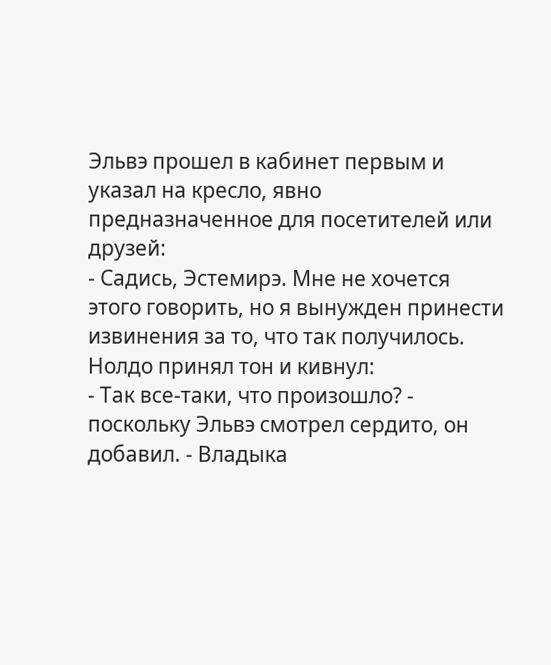Эльвэ прошел в кабинет первым и указал на кресло, явно предназначенное для посетителей или друзей:
- Садись, Эстемирэ. Мне не хочется этого говорить, но я вынужден принести извинения за то, что так получилось.
Нолдо принял тон и кивнул:
- Так все-таки, что произошло? - поскольку Эльвэ смотрел сердито, он добавил. - Владыка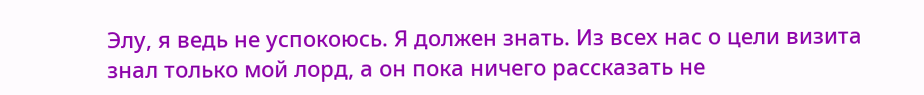Элу, я ведь не успокоюсь. Я должен знать. Из всех нас о цели визита знал только мой лорд, а он пока ничего рассказать не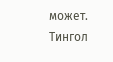может.
Тингол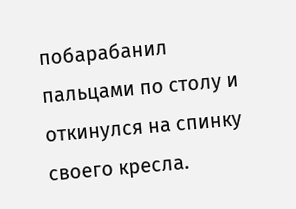побарабанил пальцами по столу и откинулся на спинку своего кресла.